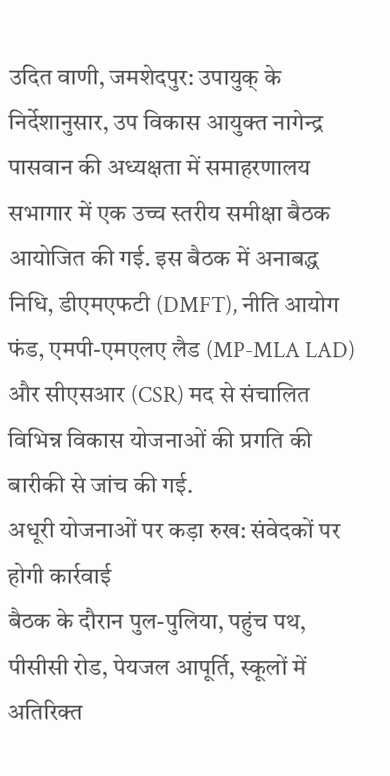उदित वाणी, जमशेदपुर: उपायुक् के निर्देशानुसार, उप विकास आयुक्त नागेन्द्र पासवान की अध्यक्षता में समाहरणालय सभागार में एक उच्च स्तरीय समीक्षा बैठक आयोजित की गई. इस बैठक में अनाबद्ध निधि, डीएमएफटी (DMFT), नीति आयोग फंड, एमपी-एमएलए लैड (MP-MLA LAD) और सीएसआर (CSR) मद से संचालित विभिन्न विकास योजनाओं की प्रगति की बारीकी से जांच की गई.
अधूरी योजनाओं पर कड़ा रुख: संवेदकों पर होगी कार्रवाई
बैठक के दौरान पुल-पुलिया, पहुंच पथ, पीसीसी रोड, पेयजल आपूर्ति, स्कूलों में अतिरिक्त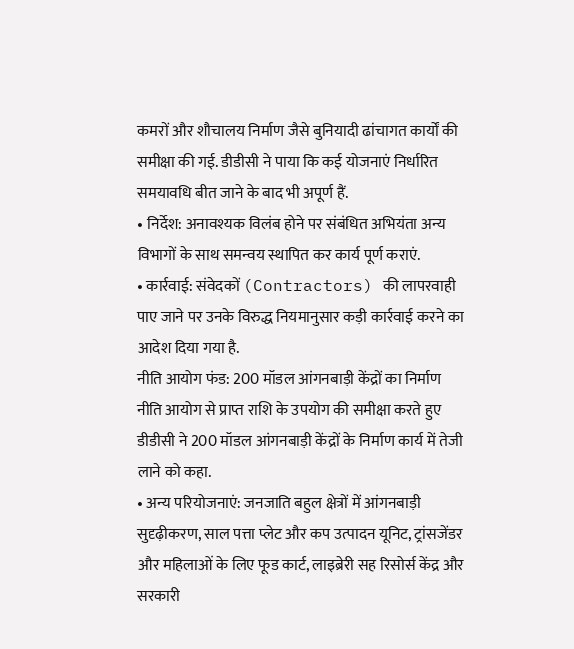कमरों और शौचालय निर्माण जैसे बुनियादी ढांचागत कार्यों की समीक्षा की गई. डीडीसी ने पाया कि कई योजनाएं निर्धारित समयावधि बीत जाने के बाद भी अपूर्ण हैं.
• निर्देश: अनावश्यक विलंब होने पर संबंधित अभियंता अन्य विभागों के साथ समन्वय स्थापित कर कार्य पूर्ण कराएं.
• कार्रवाई: संवेदकों (Contractors) की लापरवाही पाए जाने पर उनके विरुद्ध नियमानुसार कड़ी कार्रवाई करने का आदेश दिया गया है.
नीति आयोग फंड: 200 मॉडल आंगनबाड़ी केंद्रों का निर्माण
नीति आयोग से प्राप्त राशि के उपयोग की समीक्षा करते हुए डीडीसी ने 200 मॉडल आंगनबाड़ी केंद्रों के निर्माण कार्य में तेजी लाने को कहा.
• अन्य परियोजनाएं: जनजाति बहुल क्षेत्रों में आंगनबाड़ी सुदृढ़ीकरण, साल पत्ता प्लेट और कप उत्पादन यूनिट, ट्रांसजेंडर और महिलाओं के लिए फूड कार्ट, लाइब्रेरी सह रिसोर्स केंद्र और सरकारी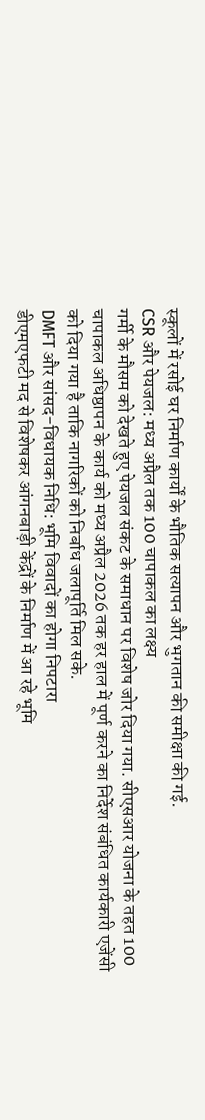स्कूलों में रसोई घर निर्माण कार्यों के भौतिक सत्यापन और भुगतान की समीक्षा की गई.
CSR और पेयजल: मध्य अप्रैल तक 100 चापाकल का लक्ष्य
गर्मी के मौसम को देखते हुए पेयजल संकट के समाधान पर विशेष जोर दिया गया. सीएसआर योजना के तहत 100 चापाकल अधिष्ठापन के कार्य को मध्य अप्रैल 2026 तक हर हाल में पूर्ण करने का निर्देश संबंधित कार्यकारी एजेंसी को दिया गया है ताकि नागरिकों को निर्बाध जलापूर्ति मिल सके.
DMFT और सांसद-विधायक निधि: भूमि विवादों का होगा निपटारा
डीएमएफटी मद से विशेषकर आंगनबाड़ी केंद्रों के निर्माण में आ रहे भूमि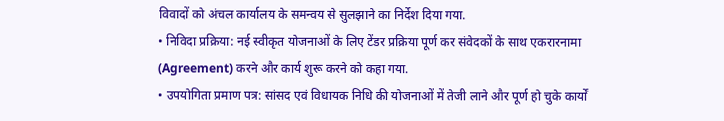विवादों को अंचल कार्यालय के समन्वय से सुलझाने का निर्देश दिया गया.
• निविदा प्रक्रिया: नई स्वीकृत योजनाओं के लिए टेंडर प्रक्रिया पूर्ण कर संवेदकों के साथ एकरारनामा (Agreement) करने और कार्य शुरू करने को कहा गया.
• उपयोगिता प्रमाण पत्र: सांसद एवं विधायक निधि की योजनाओं में तेजी लाने और पूर्ण हो चुके कार्यों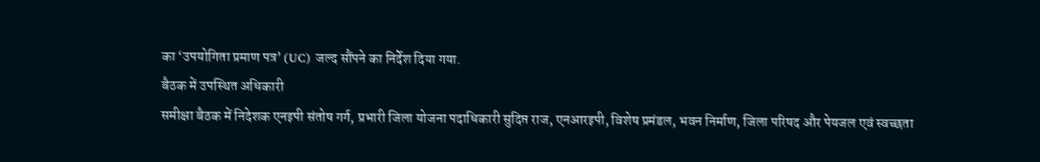का ‘उपयोगिता प्रमाण पत्र’ (UC) जल्द सौंपने का निर्देश दिया गया.
बैठक में उपस्थित अधिकारी
समीक्षा बैठक में निदेशक एनइपी संतोष गर्ग, प्रभारी जिला योजना पदाधिकारी सुदिप्त राज, एनआरइपी, विशेष प्रमंडल, भवन निर्माण, जिला परिषद और पेयजल एवं स्वच्छता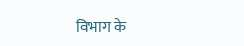विभाग के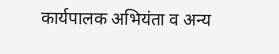कार्यपालक अभियंता व अन्य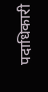पदाधिकारी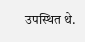उपस्थित थे.